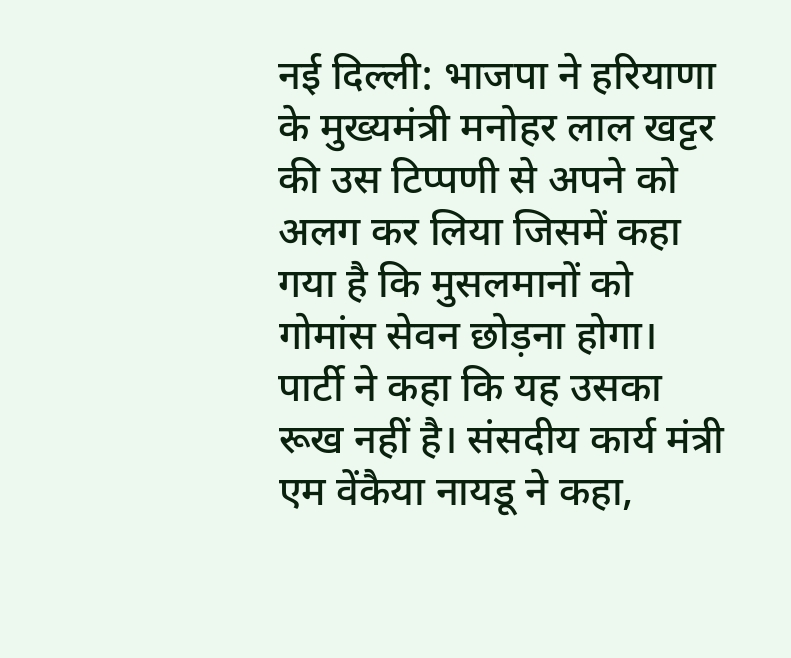नई दिल्ली: भाजपा ने हरियाणा के मुख्यमंत्री मनोहर लाल खट्टर की उस टिप्पणी से अपने को अलग कर लिया जिसमें कहा गया है कि मुसलमानों को गोमांस सेवन छोड़ना होगा। पार्टी ने कहा कि यह उसका रूख नहीं है। संसदीय कार्य मंत्री एम वेंकैया नायडू ने कहा,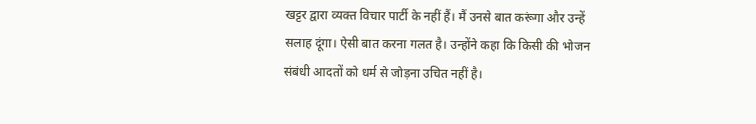खट्टर द्वारा व्यक्त विचार पार्टी के नहीं हैं। मैं उनसे बात करूंगा और उन्हें सलाह दूंगा। ऐसी बात करना गलत है। उन्होंने कहा कि किसी की भोजन संबंधी आदतों को धर्म से जोड़ना उचित नहीं है।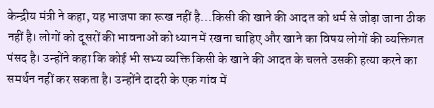केन्द्रीय मंत्री ने कहा, यह भाजपा का रूख नहीं है...किसी की खाने की आदत को धर्म से जोड़ा जाना ठीक नहीं है। लोगों को दूसरों की भावनाओं को ध्यान में रखना चाहिए और खाने का विषय लोगों की व्यक्तिगत पंसद है। उन्होंने कहा कि कोई भी सभ्य व्यक्ति किसी के खाने की आदत के चलते उसकी हत्या करने का समर्थन नहीं कर सकता है। उन्होंने दादरी के एक गांव में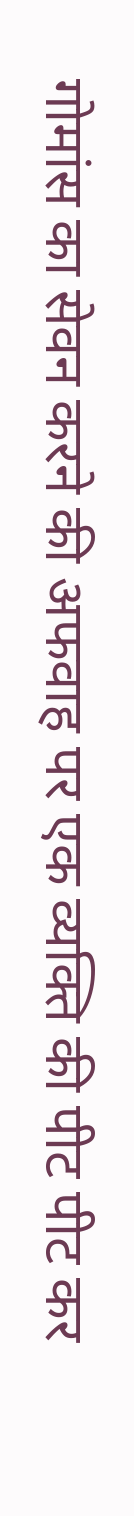गोमांस का सेवन करने की अफवाह पर एक व्यक्ति की पीट पीट कर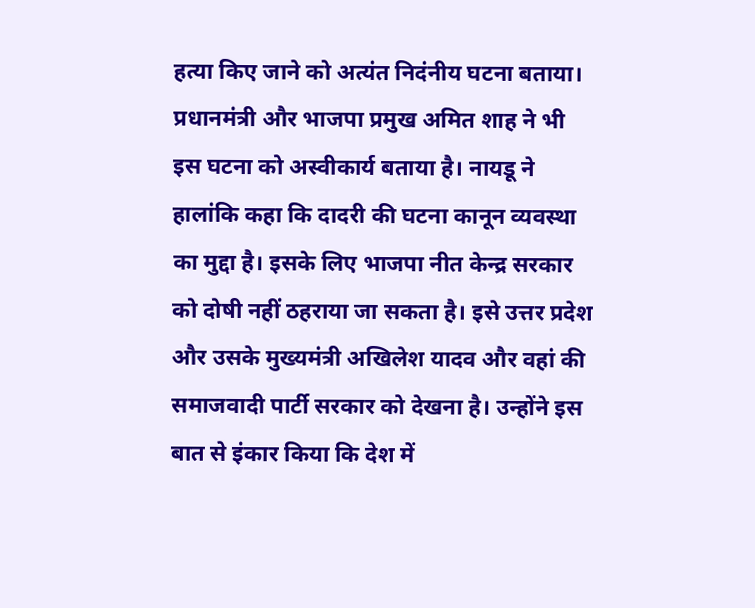हत्या किए जाने को अत्यंत निदंनीय घटना बताया।
प्रधानमंत्री और भाजपा प्रमुख अमित शाह ने भी इस घटना को अस्वीकार्य बताया है। नायडू ने हालांकि कहा कि दादरी की घटना कानून व्यवस्था का मुद्दा है। इसके लिए भाजपा नीत केन्द्र सरकार को दोषी नहीं ठहराया जा सकता है। इसे उत्तर प्रदेश और उसके मुख्यमंत्री अखिलेश यादव और वहां की समाजवादी पार्टी सरकार को देखना है। उन्होंने इस बात से इंकार किया कि देश में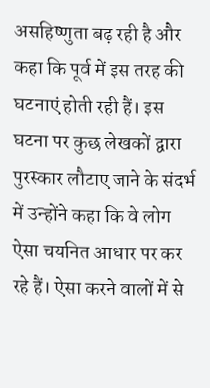असहिष्णुता बढ़ रही है और कहा कि पूर्व में इस तरह की घटनाएं होती रही हैं। इस घटना पर कुछ लेखकों द्वारा पुरस्कार लौटाए जाने के संदर्भ में उन्होंने कहा कि वे लोग ऐसा चयनित आधार पर कर रहे हैं। ऐसा करने वालों में से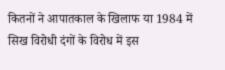कितनों ने आपातकाल के खिलाफ या 1984 में सिख विरोधी दंगों के विरोध में इस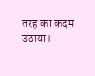तरह का कदम उठाया।